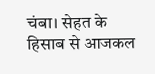चंबा। सेहत के हिसाब से आजकल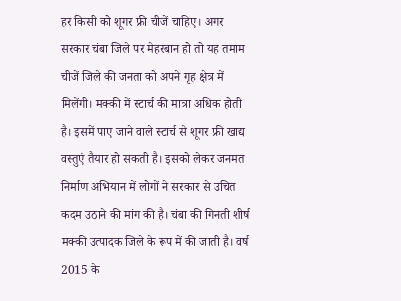हर किसी को शूगर फ्री चीजें चाहिए। अगर सरकार चंबा जिले पर मेहरबान हो तो यह तमाम चीजें जिले की जनता को अपने गृह क्षेत्र में मिलेंगी। मक्की में स्टार्च की मात्रा अधिक होती है। इसमें पाए जाने वाले स्टार्च से शूगर फ्री खाद्य वस्तुएं तैयार हो सकती है। इसको लेकर जनमत निर्माण अभियान में लोगों ने सरकार से उचित कदम उठाने की मांग की है। चंबा की गिनती शीर्ष मक्की उत्पादक जिले के रूप में की जाती है। वर्ष 2015 के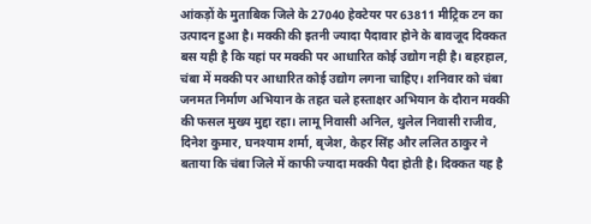आंकड़ों के मुताबिक जिले के 27040 हेक्टेयर पर 63811 मीट्रिक टन का उत्पादन हुआ है। मक्की की इतनी ज्यादा पैदावार होने के बावजूद दिक्कत बस यही है कि यहां पर मक्की पर आधारित कोई उद्योग नही है। बहरहाल, चंबा में मक्की पर आधारित कोई उद्योग लगना चाहिए। शनिवार को चंबा जनमत निर्माण अभियान के तहत चले हस्ताक्षर अभियान के दौरान मक्की की फसल मुख्य मुद्दा रहा। लामू निवासी अनिल, थुलेल निवासी राजीव, दिनेश कुमार, घनश्याम शर्मा, बृजेश, केहर सिंह और ललित ठाकुर ने बताया कि चंबा जिले में काफी ज्यादा मक्की पैदा होती है। दिक्कत यह है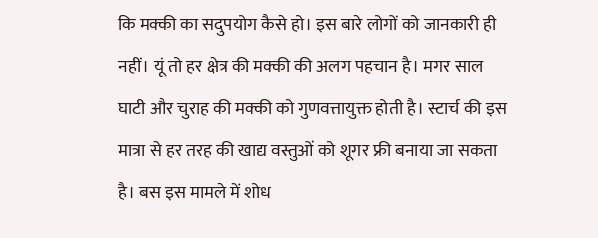कि मक्की का सदुपयोग कैसे हो। इस बारे लोगों को जानकारी ही नहीं। यूं तो हर क्षेत्र की मक्की की अलग पहचान है। मगर साल घाटी और चुराह की मक्की को गुणवत्तायुक्त होती है। स्टार्च की इस मात्रा से हर तरह की खाद्य वस्तुओं को शूगर फ्री बनाया जा सकता है। बस इस मामले में शोध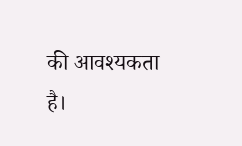की आवश्यकता है।